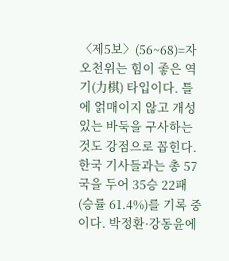〈제5보〉(56~68)=자오천위는 힘이 좋은 역기(力棋) 타입이다. 틀에 얽매이지 않고 개성 있는 바둑을 구사하는 것도 강점으로 꼽힌다. 한국 기사들과는 총 57국을 두어 35승 22패(승률 61.4%)를 기록 중이다. 박정환·강동윤에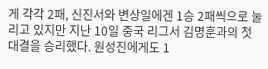게 각각 2패, 신진서와 변상일에겐 1승 2패씩으로 눌리고 있지만 지난 10일 중국 리그서 김명훈과의 첫 대결을 승리했다. 원성진에게도 1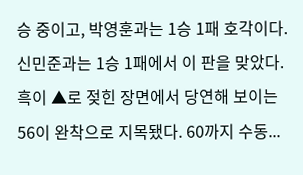승 중이고, 박영훈과는 1승 1패 호각이다. 신민준과는 1승 1패에서 이 판을 맞았다.흑이 ▲로 젖힌 장면에서 당연해 보이는 56이 완착으로 지목됐다. 60까지 수동...